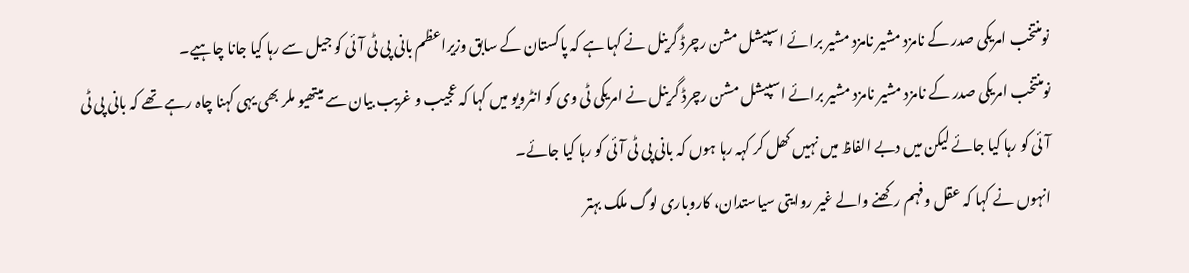نومنتخب امریکی صدر کے نامزد مشیر نامزد مشیر برائے اسپیشل مشن رچرڈ گرینل نے کہا ہے کہ پاکستان کے سابق وزیراعظم بانی پی ٹی آئی کو جیل سے رہا کیا جانا چاہیے۔
نومنتخب امریکی صدر کے نامزد مشیر نامزد مشیر برائے اسپیشل مشن رچرڈ گرینل نے امریکی ٹی وی کو انٹرویو میں کہا کہ عجیب و غریب بیان سے میتھیو ملر بھی یہی کہنا چاہ رہے تھے کہ بانی پی ٹی آئی کو رہا کیا جائے لیکن میں دبے الفاظ میں نہیں کھل کر کہہ رہا ہوں کہ بانی پی ٹی آئی کو رہا کیا جائے۔
انہوں نے کہا کہ عقل وفہم رکھنے والے غیر روایتی سیاستدان، کاروباری لوگ ملک بہتر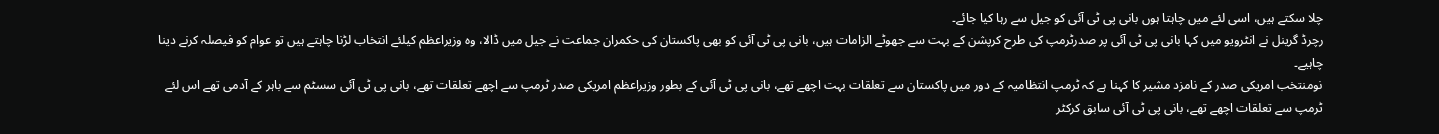چلا سکتے ہیں، اسی لئے میں چاہتا ہوں بانی پی ٹی آئی کو جیل سے رہا کیا جائے۔
رچرڈ گرینل نے انٹرویو میں کہا بانی پی ٹی آئی پر صدرٹرمپ کی طرح کرپشن کے بہت سے جھوٹے الزامات ہیں، بانی پی ٹی آئی کو بھی پاکستان کی حکمران جماعت نے جیل میں ڈالا، وہ وزیراعظم کیلئے انتخاب لڑنا چاہتے ہیں تو عوام کو فیصلہ کرنے دینا چاہیے۔
نومنتخب امریکی صدر کے نامزد مشیر کا کہنا ہے کہ ٹرمپ انتظامیہ کے دور میں پاکستان سے تعلقات بہت اچھے تھے، بانی پی ٹی آئی کے بطور وزیراعظم امریکی صدر ٹرمپ سے اچھے تعلقات تھے، بانی پی ٹی آئی سسٹم سے باہر کے آدمی تھے اس لئے ٹرمپ سے تعلقات اچھے تھے، بانی پی ٹی آئی سابق کرکٹر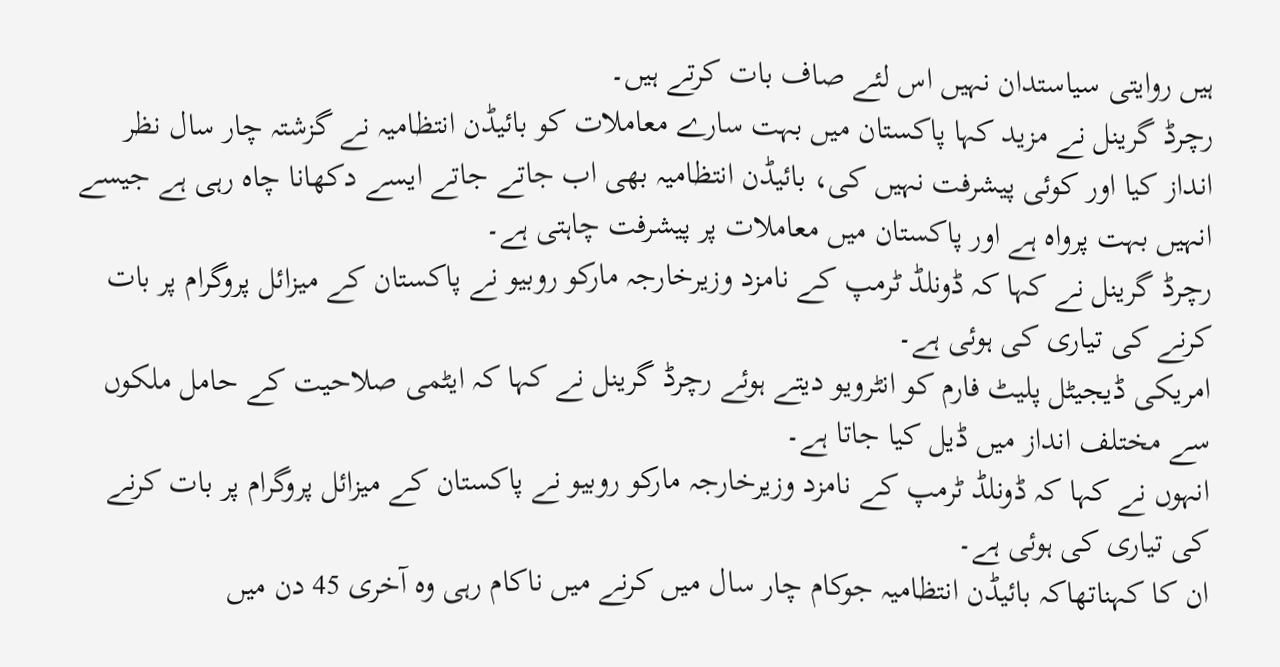ہیں روایتی سیاستدان نہیں اس لئے صاف بات کرتے ہیں۔
رچرڈ گرینل نے مزید کہا پاکستان میں بہت سارے معاملات کو بائیڈن انتظامیہ نے گزشتہ چار سال نظر انداز کیا اور کوئی پیشرفت نہیں کی، بائیڈن انتظامیہ بھی اب جاتے جاتے ایسے دکھانا چاہ رہی ہے جیسے انہیں بہت پرواہ ہے اور پاکستان میں معاملات پر پیشرفت چاہتی ہے۔
رچرڈ گرینل نے کہا کہ ڈونلڈ ٹرمپ کے نامزد وزیرخارجہ مارکو روبیو نے پاکستان کے میزائل پروگرام پر بات کرنے کی تیاری کی ہوئی ہے۔
امریکی ڈیجیٹل پلیٹ فارم کو انٹرویو دیتے ہوئے رچرڈ گرینل نے کہا کہ ایٹمی صلاحیت کے حامل ملکوں سے مختلف انداز میں ڈیل کیا جاتا ہے۔
انہوں نے کہا کہ ڈونلڈ ٹرمپ کے نامزد وزیرخارجہ مارکو روبیو نے پاکستان کے میزائل پروگرام پر بات کرنے کی تیاری کی ہوئی ہے۔
ان کا کہناتھاکہ بائیڈن انتظامیہ جوکام چار سال میں کرنے میں ناکام رہی وہ آخری 45 دن میں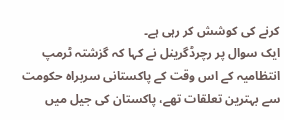کرنے کی کوشش کر رہی ہے۔
ایک سوال پر رچرڈگرینل نے کہا کہ گزشتہ ٹرمپ انتظامیہ کے اس وقت کے پاکستانی سربراہ حکومت سے بہترین تعلقات تھے، پاکستان کی جیل میں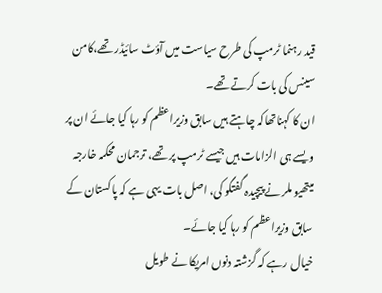قید رہنما ٹرمپ کی طرح سیاست میں آؤٹ سائیڈر تھے،کامن سینس کی بات کرتے تھے۔
ان کا کہناتھاکہ چاہتے ہیں سابق وزیراعظم کو رہا کیا جائے ان پر ویسے ہی الزامات ہیں جیسے ٹرمپ پر تھے، ترجمان محکمہ خارجہ میتھیو ملر نے پیچیدہ گفتگو کی، اصل بات یہی ہے کہ پاکستان کے سابق وزیراعظم کو رہا کیا جائے۔
خیال رہے کہ گزشتہ دنوں امریکا نے طویل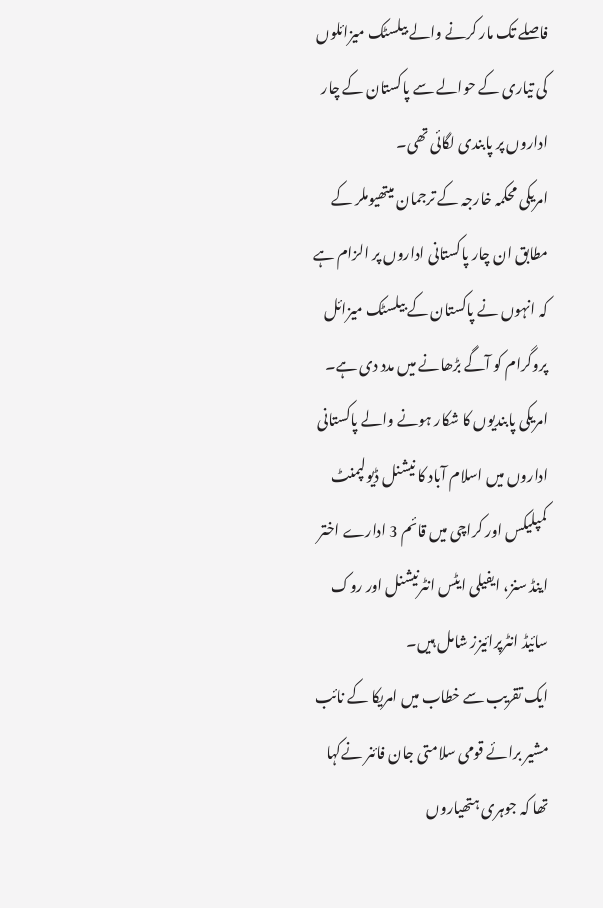فاصلے تک مار کرنے والے بیلسٹک میزائلوں کی تیاری کے حوالے سے پاکستان کے چار اداروں پر پابندی لگائی تھی۔
امریکی محکمہ خارجہ کے ترجمان میتھیوملر کے مطابق ان چار پاکستانی اداروں پر الزام ہے کہ انہوں نے پاکستان کے بیلسٹک میزائل پروگرام کو آگے بڑھانے میں مدد دی ہے۔
امریکی پابندیوں کا شکار ہونے والے پاکستانی اداروں میں اسلام آباد کا نیشنل ڈیولپمنٹ کمپلیکس اور کراچی میں قائم 3 ادارے اختر اینڈ سنز، ایفیلی ایٹس انٹرنیشنل اور روک سائیڈ انٹرپرائیزز شامل ہیں۔
ایک تقریب سے خطاب میں امریکا کے نائب مشیر برائے قومی سلامتی جان فائنر نےکہا تھا کہ جوہری ہتھیاروں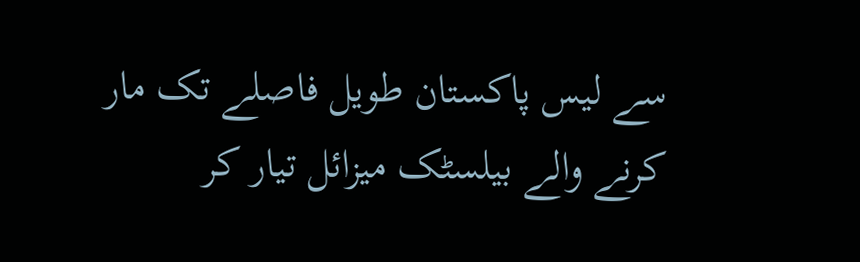سے لیس پاکستان طویل فاصلے تک مار کرنے والے بیلسٹک میزائل تیار کر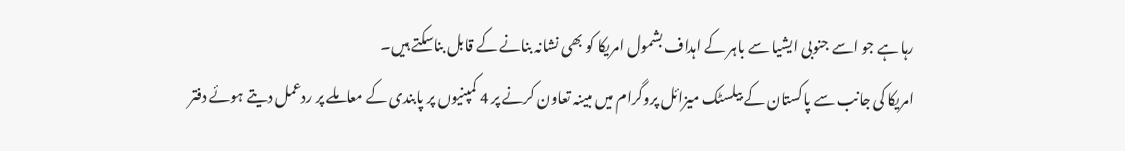رہا ہے جو اسے جنوبی ایشیا سے باہر کے اہداف بشمول امریکا کو بھی نشانہ بنانے کے قابل بناسکتے ہیں۔
امریکا کی جانب سے پاکستان کے بیلسٹک میزائل پروگرام میں مبینہ تعاون کرنے پر 4 کمپنیوں پر پابندی کے معاملے پر ردعمل دیتے ہوئے دفتر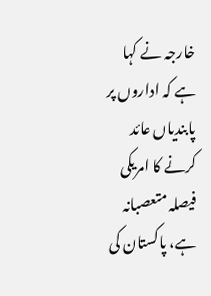خارجہ نے کہا ہے کہ اداروں پر پابندیاں عائد کرنے کا امریکی فیصلہ متعصبانہ ہے، پاکستان کی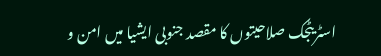اسٹریٹجک صلاحیتوں کا مقصد جنوبی ایشیا میں امن و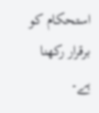استحکام کو برقرار رکھنا ہے۔